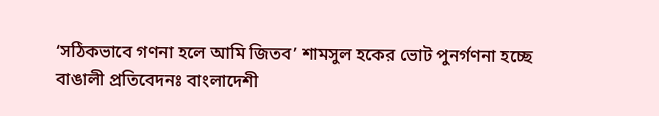‘সঠিকভাবে গণনা হলে আমি জিতব’ শামসুল হকের ভোট পুনর্গণনা হচ্ছে
বাঙালী প্রতিবেদনঃ বাংলাদেশী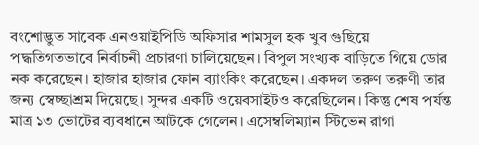বংশোদ্ভুত সাবেক এনওয়াইপিডি অফিসার শামসুল হক খুব গুছিয়ে পদ্ধতিগতভাবে নির্বাচনী প্রচারণা চালিয়েছেন। বিপুল সংখ্যক বাড়িতে গিয়ে ডোর নক করেছেন। হাজার হাজার ফোন ব্যাংকিং করেছেন। একদল তরুণ তরুণী তার জন্য স্বেচ্ছাশ্রম দিয়েছে। সুন্দর একটি ওয়েবসাইটও করেছিলেন। কিন্তু শেষ পর্যন্ত মাত্র ১৩ ভোটের ব্যবধানে আটকে গেলেন। এসেম্বলিম্যান স্টিভেন রাগা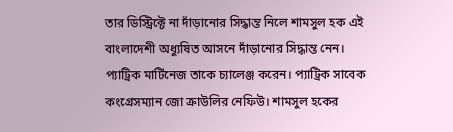তার ডিস্ট্রিক্টে না দাঁড়ানোর সিদ্ধান্ত নিলে শামসুল হক এই বাংলাদেশী অধ্যুষিত আসনে দাঁড়ানোর সিদ্ধান্ত নেন। প্যাট্রিক মার্টিনেজ তাকে চ্যালেঞ্জ করেন। প্যাট্রিক সাবেক কংগ্রেসম্যান জো ক্রাউলির নেফিউ। শামসুল হকের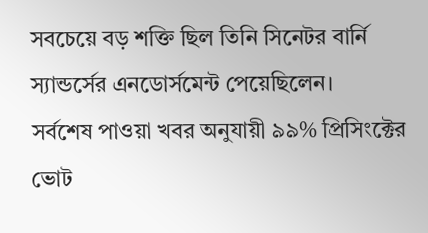সবচেয়ে বড় শক্তি ছিল তিনি সিনেটর বার্নি স্যান্ডর্সের এনডোর্সমেন্ট পেয়েছিলেন।
সর্বশেষ পাওয়া খবর অনুযায়ী ৯৯% প্রিসিংক্টের ভোট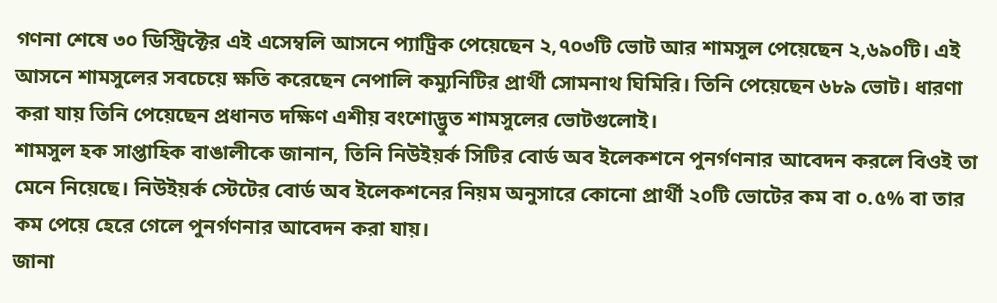গণনা শেষে ৩০ ডিস্ট্রিক্টের এই এসেম্বলি আসনে প্যাট্রিক পেয়েছেন ২,৭০৩টি ভোট আর শামসুল পেয়েছেন ২,৬৯০টি। এই আসনে শামসুলের সবচেয়ে ক্ষতি করেছেন নেপালি কম্যুনিটির প্রার্থী সোমনাথ ঘিমিরি। তিনি পেয়েছেন ৬৮৯ ভোট। ধারণা করা যায় তিনি পেয়েছেন প্রধানত দক্ষিণ এশীয় বংশোদ্ভুত শামসুলের ভোটগুলোই।
শামসুল হক সাপ্তাহিক বাঙালীকে জানান, তিনি নিউইয়র্ক সিটির বোর্ড অব ইলেকশনে পুনর্গণনার আবেদন করলে বিওই তা মেনে নিয়েছে। নিউইয়র্ক স্টেটের বোর্ড অব ইলেকশনের নিয়ম অনুসারে কোনো প্রার্থী ২০টি ভোটের কম বা ০.৫% বা তার কম পেয়ে হেরে গেলে পুনর্গণনার আবেদন করা যায়।
জানা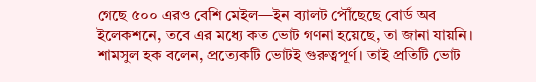গেছে ৫০০ এরও বেশি মেইল—ইন ব্যালট পৌঁছেছে বোর্ড অব ইলেকশনে, তবে এর মধ্যে কত ভোট গণনা হয়েছে, তা জানা যায়নি।
শামসুল হক বলেন, প্রত্যেকটি ভোটই গুরুত্বপূর্ণ। তাই প্রতিটি ভোট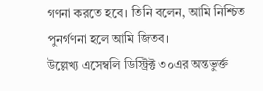গণনা করতে হবে। তিনি বলেন, আমি নিশ্চিত পুনর্গণনা হলে আমি জিতব।
উল্লেখ্য এসেম্বলি ডিস্ট্রিক্ট ৩০এর অন্তভুর্ক্ত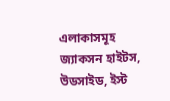এলাকাসমূহ জ্যাকসন হাইটস, উডসাইড, ইস্ট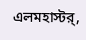এলমহাস্টর্,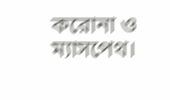করোনা ও ম্যাসপেথ।